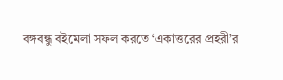বঙ্গবন্ধু বইমেলা সফল করতে ‘একাত্তরের প্রহরী’র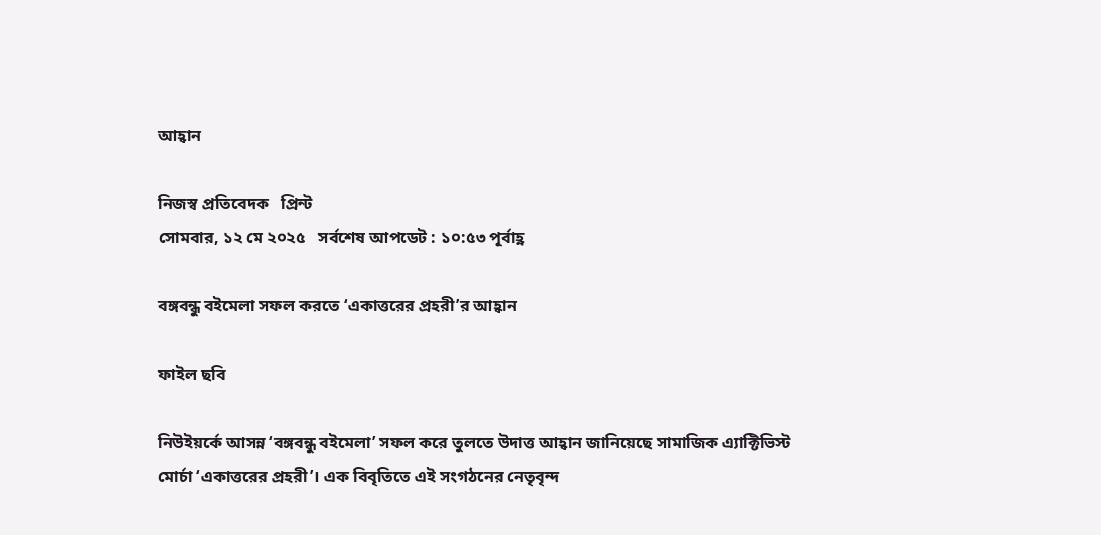আহ্বান

নিজস্ব প্রতিবেদক   প্রিন্ট
সোমবার, ১২ মে ২০২৫   সর্বশেষ আপডেট : ১০:৫৩ পূর্বাহ্ণ

বঙ্গবন্ধু বইমেলা সফল করতে ‘একাত্তরের প্রহরী’র আহ্বান

ফাইল ছবি

নিউইয়র্কে আসন্ন ‘বঙ্গবন্ধু বইমেলা’ সফল করে তুলতে উদাত্ত আহ্বান জানিয়েছে সামাজিক এ্যাক্টিভিস্ট মোর্চা ‘একাত্তরের প্রহরী’। এক বিবৃতিতে এই সংগঠনের নেতৃবৃন্দ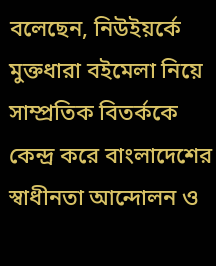বলেছেন, নিউইয়র্কে মুক্তধারা বইমেলা নিয়ে সাম্প্রতিক বিতর্ককে কেন্দ্র করে বাংলাদেশের স্বাধীনতা আন্দোলন ও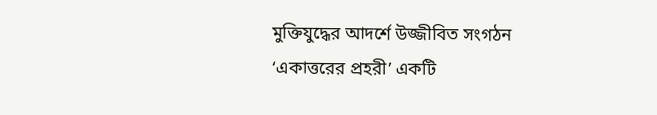মুক্তিযুদ্ধের আদর্শে উজ্জীবিত সংগঠন ‘একাত্তরের প্রহরী’ একটি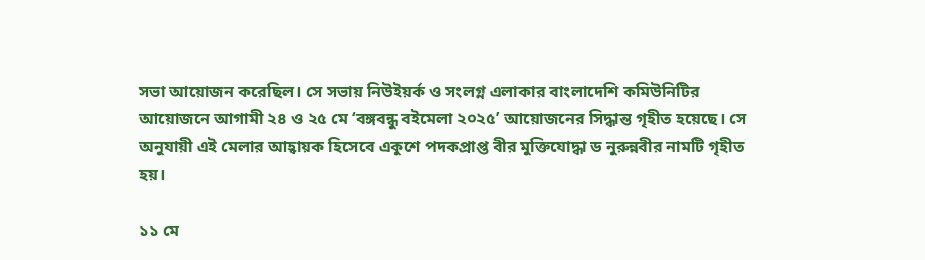সভা আয়োজন করেছিল। সে সভায় নিউইয়র্ক ও সংলগ্ন এলাকার বাংলাদেশি কমিউনিটির আয়োজনে আগামী ২৪ ও ২৫ মে ‘বঙ্গবন্ধু বইমেলা ২০২৫’ আয়োজনের সিদ্ধান্ত গৃহীত হয়েছে। সে অনুযায়ী এই মেলার আহ্বায়ক হিসেবে একুশে পদকপ্রাপ্ত বীর মুক্তিযোদ্ধা ড নুরুন্নবীর নামটি গৃহীত হয়।

১১ মে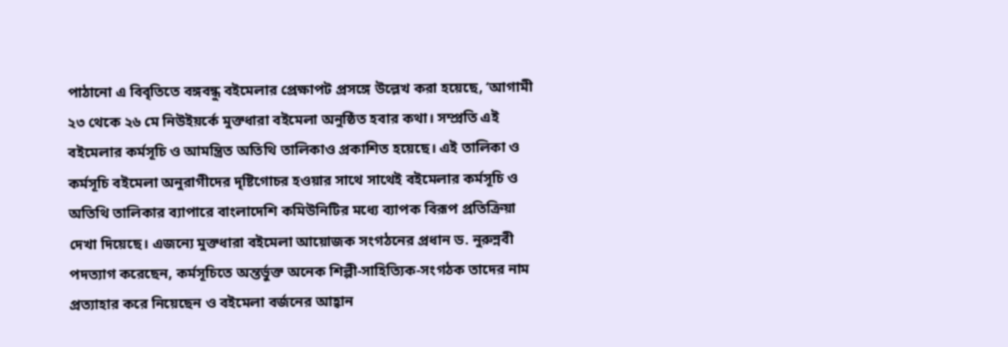পাঠানো এ বিবৃতিতে বঙ্গবন্ধু বইমেলার প্রেক্ষাপট প্রসঙ্গে উল্লেখ করা হয়েছে, ‘আগামী ২৩ থেকে ২৬ মে নিউইয়র্কে মুক্তধারা বইমেলা অনুষ্ঠিত হবার কথা। সম্প্রতি এই বইমেলার কর্মসূচি ও আমন্ত্রিত অতিথি তালিকাও প্রকাশিত হয়েছে। এই তালিকা ও কর্মসূচি বইমেলা অনুরাগীদের দৃষ্টিগোচর হওয়ার সাথে সাথেই বইমেলার কর্মসূচি ও অতিথি তালিকার ব্যাপারে বাংলাদেশি কমিউনিটির মধ্যে ব্যাপক বিরূপ প্রতিক্রিয়া দেখা দিয়েছে। এজন্যে মুক্তধারা বইমেলা আয়োজক সংগঠনের প্রধান ড. নুরুন্নবী পদত্যাগ করেছেন, কর্মসূচিতে অন্তর্ভুক্ত অনেক শিল্পী-সাহিত্যিক-সংগঠক তাদের নাম প্রত্যাহার করে নিয়েছেন ও বইমেলা বর্জনের আহ্বান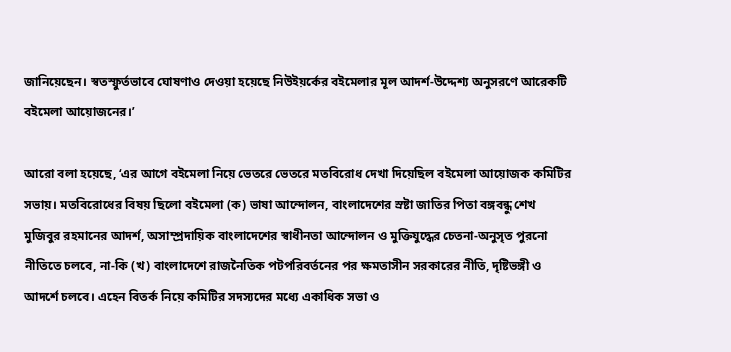জানিয়েছেন। স্বতস্ফুর্তভাবে ঘোষণাও দেওয়া হয়েছে নিউইয়র্কের বইমেলার মূল আদর্শ-উদ্দেশ্য অনুসরণে আরেকটি বইমেলা আয়োজনের।’

আরো বলা হয়েছে, ‘এর আগে বইমেলা নিয়ে ভেতরে ভেতরে মতবিরোধ দেখা দিয়েছিল বইমেলা আয়োজক কমিটির সভায়। মতবিরোধের বিষয় ছিলো বইমেলা (ক) ভাষা আন্দোলন, বাংলাদেশের স্রষ্টা জাতির পিতা বঙ্গবন্ধু শেখ মুজিবুর রহমানের আদর্শ, অসাম্প্রদায়িক বাংলাদেশের স্বাধীনতা আন্দোলন ও মুক্তিযুদ্ধের চেতনা-অনুসৃত পুরনো নীতিতে চলবে, না-কি (খ) বাংলাদেশে রাজনৈতিক পটপরিবর্তনের পর ক্ষমতাসীন সরকারের নীতি, দৃষ্টিভঙ্গী ও আদর্শে চলবে। এহেন বিতর্ক নিয়ে কমিটির সদস্যদের মধ্যে একাধিক সভা ও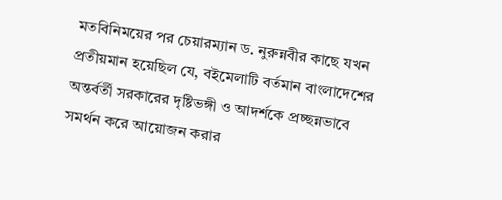মতবিনিময়ের পর চেয়ারম্যান ড. নুরুন্নবীর কাছে যখন প্রতীয়মান হয়েছিল যে, বইমেলাটি বর্তমান বাংলাদেশের অন্তর্বর্তী সরকারের দৃষ্টিভঙ্গী ও আদর্শকে প্রচ্ছন্নভাবে সমর্থন করে আয়োজন করার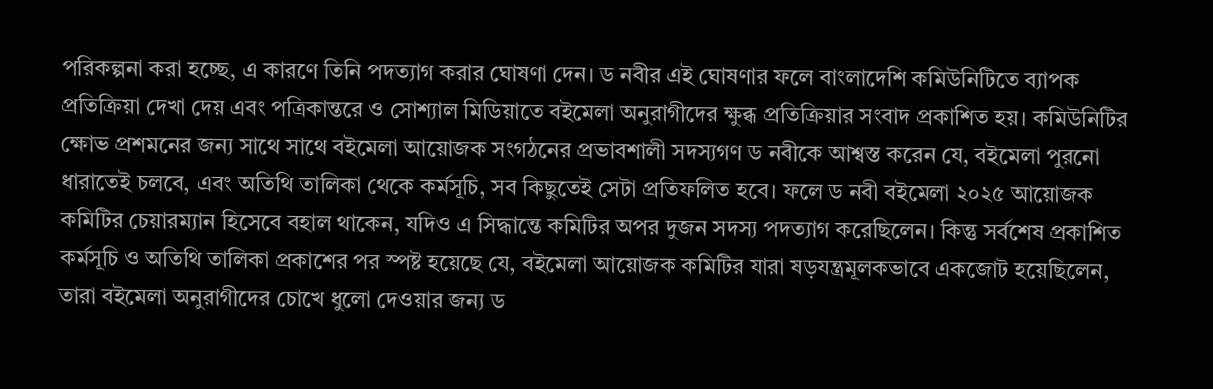পরিকল্পনা করা হচ্ছে, এ কারণে তিনি পদত্যাগ করার ঘোষণা দেন। ড নবীর এই ঘোষণার ফলে বাংলাদেশি কমিউনিটিতে ব্যাপক প্রতিক্রিয়া দেখা দেয় এবং পত্রিকান্তরে ও সোশ্যাল মিডিয়াতে বইমেলা অনুরাগীদের ক্ষুব্ধ প্রতিক্রিয়ার সংবাদ প্রকাশিত হয়। কমিউনিটির ক্ষোভ প্রশমনের জন্য সাথে সাথে বইমেলা আয়োজক সংগঠনের প্রভাবশালী সদস্যগণ ড নবীকে আশ্বস্ত করেন যে, বইমেলা পুরনো ধারাতেই চলবে, এবং অতিথি তালিকা থেকে কর্মসূচি, সব কিছুতেই সেটা প্রতিফলিত হবে। ফলে ড নবী বইমেলা ২০২৫ আয়োজক কমিটির চেয়ারম্যান হিসেবে বহাল থাকেন, যদিও এ সিদ্ধান্তে কমিটির অপর দুজন সদস্য পদত্যাগ করেছিলেন। কিন্তু সর্বশেষ প্রকাশিত কর্মসূচি ও অতিথি তালিকা প্রকাশের পর স্পষ্ট হয়েছে যে, বইমেলা আয়োজক কমিটির যারা ষড়যন্ত্রমূলকভাবে একজোট হয়েছিলেন, তারা বইমেলা অনুরাগীদের চোখে ধুলো দেওয়ার জন্য ড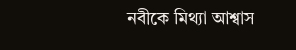নবীকে মিথ্যা আশ্বাস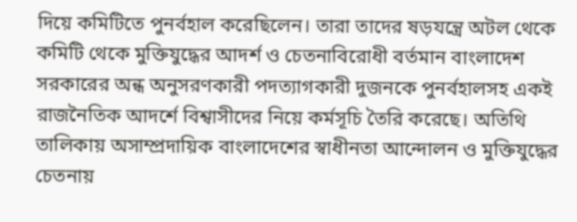দিয়ে কমিটিতে পুনর্বহাল করেছিলেন। তারা তাদের ষড়যন্ত্রে অটল থেকে কমিটি থেকে মুক্তিযুদ্ধের আদর্শ ও চেতনাবিরোধী বর্তমান বাংলাদেশ সরকারের অন্ধ অনুসরণকারী পদত্যাগকারী দুজনকে পুনর্বহালসহ একই রাজনৈতিক আদর্শে বিশ্বাসীদের নিয়ে কর্মসূচি তৈরি করেছে। অতিথি তালিকায় অসাম্প্রদায়িক বাংলাদেশের স্বাধীনতা আন্দোলন ও মুক্তিযুদ্ধের চেতনায়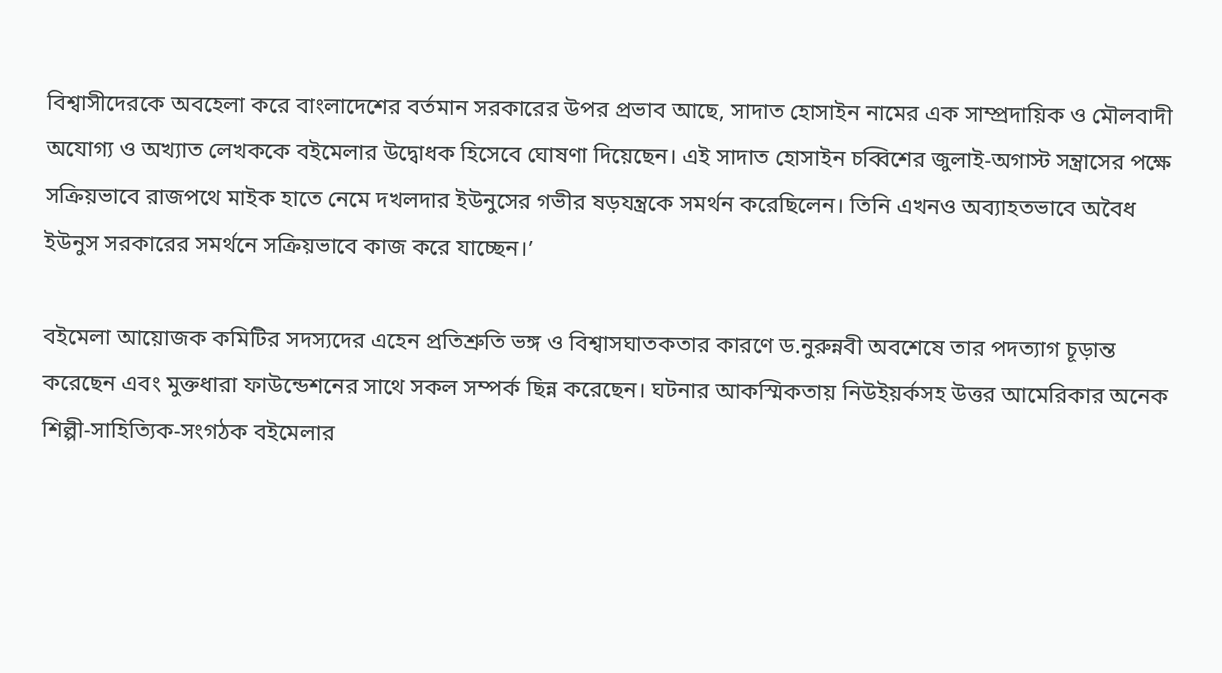বিশ্বাসীদেরকে অবহেলা করে বাংলাদেশের বর্তমান সরকারের উপর প্রভাব আছে, সাদাত হোসাইন নামের এক সাম্প্রদায়িক ও মৌলবাদী অযোগ্য ও অখ্যাত লেখককে বইমেলার উদ্বোধক হিসেবে ঘোষণা দিয়েছেন। এই সাদাত হোসাইন চব্বিশের জুলাই-অগাস্ট সন্ত্রাসের পক্ষে সক্রিয়ভাবে রাজপথে মাইক হাতে নেমে দখলদার ইউনুসের গভীর ষড়যন্ত্রকে সমর্থন করেছিলেন। তিনি এখনও অব্যাহতভাবে অবৈধ ইউনুস সরকারের সমর্থনে সক্রিয়ভাবে কাজ করে যাচ্ছেন।’

বইমেলা আয়োজক কমিটির সদস্যদের এহেন প্রতিশ্রুতি ভঙ্গ ও বিশ্বাসঘাতকতার কারণে ড.নুরুন্নবী অবশেষে তার পদত্যাগ চূড়ান্ত করেছেন এবং মুক্তধারা ফাউন্ডেশনের সাথে সকল সম্পর্ক ছিন্ন করেছেন। ঘটনার আকস্মিকতায় নিউইয়র্কসহ উত্তর আমেরিকার অনেক শিল্পী-সাহিত্যিক-সংগঠক বইমেলার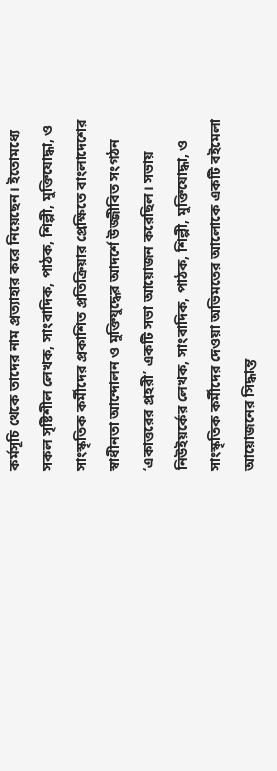কর্মসূচি থেকে তাদের নাম প্রত্যাহার করে নিয়েছেন। ইতোমধ্যে সকল সৃষ্টিশীল লেখক, সাংবাদিক, পাঠক, শিল্পী, মুক্তিযোদ্ধা, ও সাংস্কৃতিক কর্মীদের প্রকাশিত প্রতিক্রিয়ার প্রেক্ষিতে বাংলাদেশের স্বাধীনতা আন্দোলন ও মুক্তিযুদ্ধের আদর্শে উজ্জীবিত সংগঠন ‘একাত্তরের প্রহরী’ একটি সভা আয়োজন করেছিল। সভায় নিউইয়র্কের লেখক, সাংবাদিক, পাঠক, শিল্পী, মুক্তিযোদ্ধা, ও সাংস্কৃতিক কর্মীদের দেওয়া অভিমতের আলোকে একটি বইমেলা আয়োজনের সিদ্ধান্ত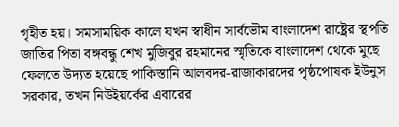গৃহীত হয়। সমসাময়িক কালে যখন স্বাধীন সার্বভৌম বাংলাদেশ রাষ্ট্রের স্থপতি জাতির পিতা বঙ্গবন্ধু শেখ মুজিবুর রহমানের স্মৃতিকে বাংলাদেশ থেকে মুছে ফেলতে উদ্যত হয়েছে পাকিস্তানি আলবদর-রাজাকারদের পৃষ্ঠপোষক ইউনুস সরকার, তখন নিউইয়র্কের এবারের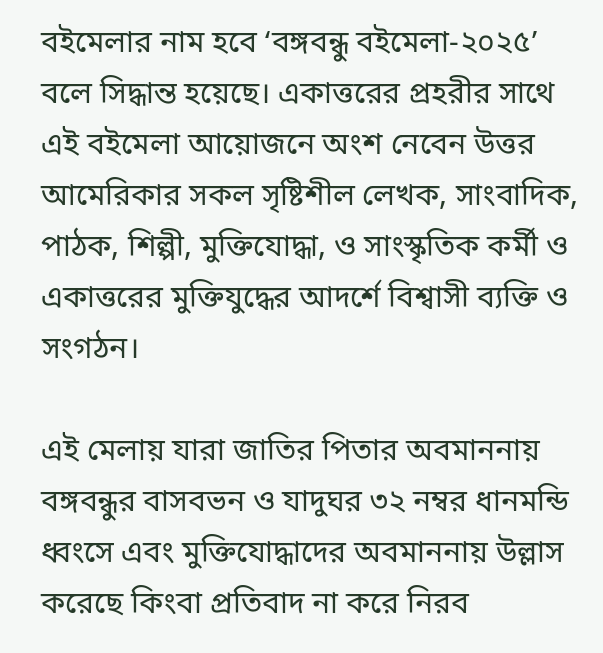বইমেলার নাম হবে ‘বঙ্গবন্ধু বইমেলা-২০২৫’ বলে সিদ্ধান্ত হয়েছে। একাত্তরের প্রহরীর সাথে এই বইমেলা আয়োজনে অংশ নেবেন উত্তর আমেরিকার সকল সৃষ্টিশীল লেখক, সাংবাদিক, পাঠক, শিল্পী, মুক্তিযোদ্ধা, ও সাংস্কৃতিক কর্মী ও একাত্তরের মুক্তিযুদ্ধের আদর্শে বিশ্বাসী ব্যক্তি ও সংগঠন।

এই মেলায় যারা জাতির পিতার অবমাননায় বঙ্গবন্ধুর বাসবভন ও যাদুঘর ৩২ নম্বর ধানমন্ডি ধ্বংসে এবং মুক্তিযোদ্ধাদের অবমাননায় উল্লাস করেছে কিংবা প্রতিবাদ না করে নিরব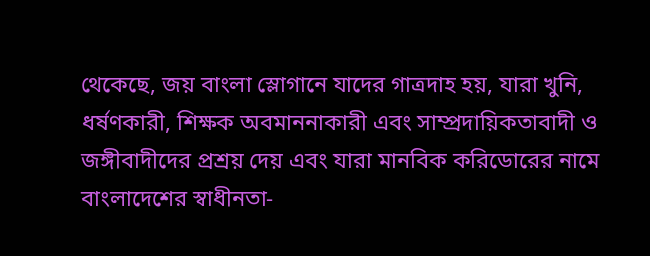থেকেছে, জয় বাংলা স্লোগানে যাদের গাত্রদাহ হয়, যারা খুনি, ধর্ষণকারী, শিক্ষক অবমাননাকারী এবং সাম্প্রদায়িকতাবাদী ও জঙ্গীবাদীদের প্রশ্রয় দেয় এবং যারা মানবিক করিডোরের নামে বাংলাদেশের স্বাধীনতা-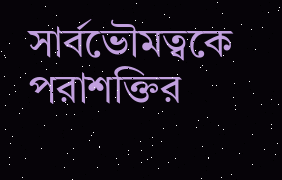সার্বভৌমত্বকে পরাশক্তির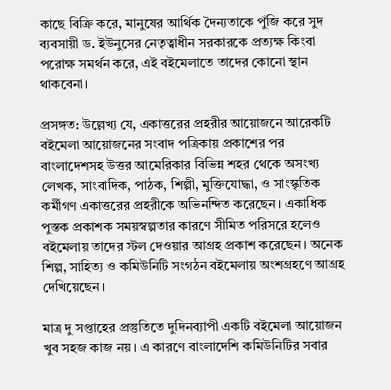কাছে বিক্রি করে, মানুষের আর্থিক দৈন্যতাকে পুঁজি করে সুদ ব্যবসায়ী ড. ইউনুসের নেতৃত্বাধীন সরকারকে প্রত্যক্ষ কিংবা পরোক্ষ সমর্থন করে, এই বইমেলাতে তাদের কোনো স্থান থাকবেনা।

প্রসঙ্গত: উল্লেখ্য যে, একাত্তরের প্রহরীর আয়োজনে আরেকটি বইমেলা আয়োজনের সংবাদ পত্রিকায় প্রকাশের পর বাংলাদেশসহ উত্তর আমেরিকার বিভিন্ন শহর থেকে অসংখ্য লেখক, সাংবাদিক, পাঠক, শিল্পী, মুক্তিযোদ্ধা, ও সাংস্কৃতিক কর্মীগণ একাত্তরের প্রহরীকে অভিনন্দিত করেছেন। একাধিক পুস্তক প্রকাশক সময়স্বল্পতার কারণে সীমিত পরিসরে হলেও বইমেলায় তাদের স্টল দেওয়ার আগ্রহ প্রকাশ করেছেন। অনেক শিল্প, সাহিত্য ও কমিউনিটি সংগঠন বইমেলায় অংশগ্রহণে আগ্রহ দেখিয়েছেন।

মাত্র দু সপ্তাহের প্রস্তুতিতে দুদিনব্যাপী একটি বইমেলা আয়োজন খুব সহজ কাজ নয়। এ কারণে বাংলাদেশি কমিউনিটির সবার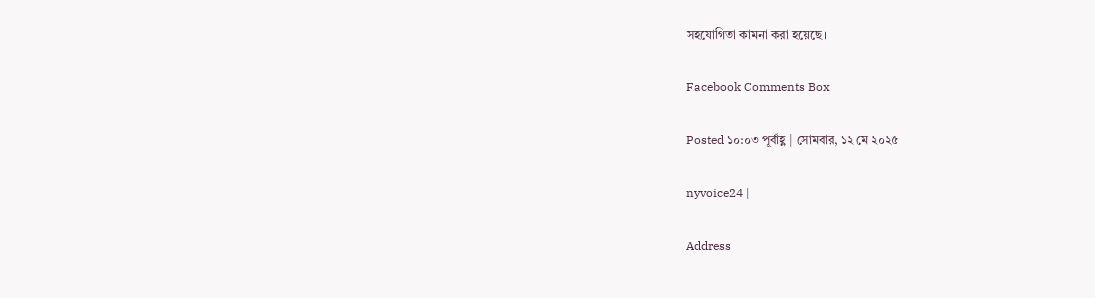সহযোগিতা কামনা করা হয়েছে।

Facebook Comments Box

Posted ১০:০৩ পূর্বাহ্ণ | সোমবার, ১২ মে ২০২৫

nyvoice24 |

Address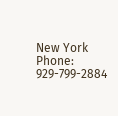New York
Phone: 929-799-2884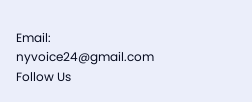Email: nyvoice24@gmail.com
Follow Us